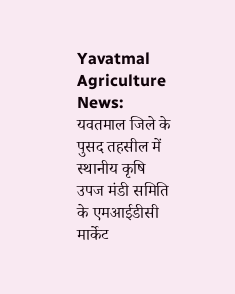Yavatmal Agriculture News: यवतमाल जिले के पुसद तहसील में स्थानीय कृषि उपज मंडी समिति के एमआईडीसी मार्केट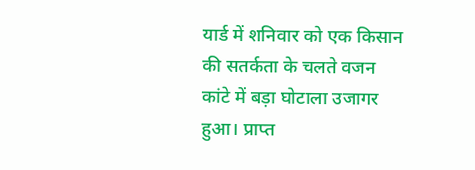यार्ड में शनिवार को एक किसान की सतर्कता के चलते वजन कांटे में बड़ा घोटाला उजागर हुआ। प्राप्त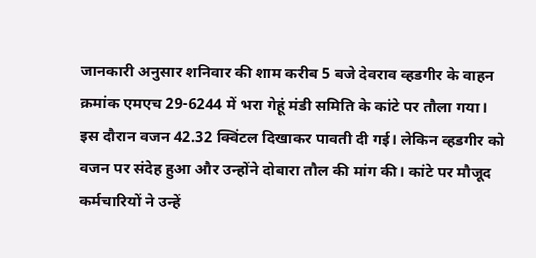जानकारी अनुसार शनिवार की शाम करीब 5 बजे देवराव व्हडगीर के वाहन क्रमांक एमएच 29-6244 में भरा गेहूं मंडी समिति के कांटे पर तौला गया।
इस दौरान वजन 42.32 क्विंटल दिखाकर पावती दी गई। लेकिन व्हडगीर को वजन पर संदेह हुआ और उन्होंने दोबारा तौल की मांग की। कांटे पर मौजूद कर्मचारियों ने उन्हें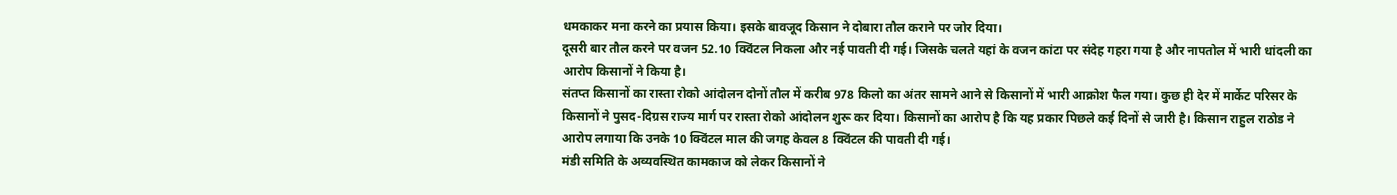धमकाकर मना करने का प्रयास किया। इसके बावजूद किसान ने दोबारा तौल कराने पर जोर दिया।
दूसरी बार तौल करने पर वजन 52.10 क्विंटल निकला और नई पावती दी गई। जिसके चलते यहां के वजन कांटा पर संदेह गहरा गया है और नापतोल में भारी धांदली का आरोप किसानों ने किया है।
संतप्त किसानों का रास्ता रोको आंदोलन दोनों तौल में करीब 978 किलो का अंतर सामने आने से किसानों में भारी आक्रोश फैल गया। कुछ ही देर में मार्केट परिसर के किसानों ने पुसद-दिग्रस राज्य मार्ग पर रास्ता रोको आंदोलन शुरू कर दिया। किसानों का आरोप है कि यह प्रकार पिछले कई दिनों से जारी है। किसान राहुल राठोड ने आरोप लगाया कि उनके 10 क्विंटल माल की जगह केवल 8 क्विंटल की पावती दी गई।
मंडी समिति के अव्यवस्थित कामकाज को लेकर किसानों ने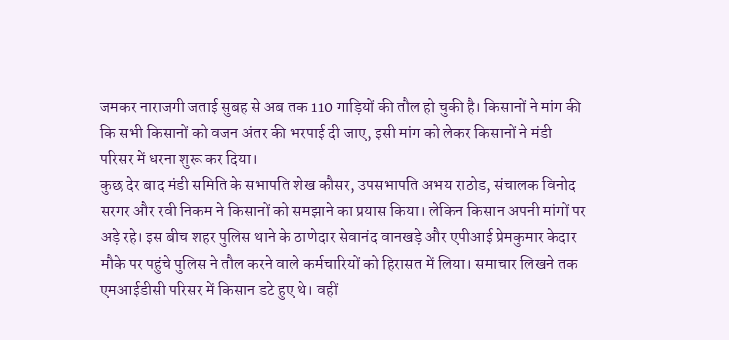जमकर नाराजगी जताई सुबह से अब तक 110 गाड़ियों की तौल हो चुकी है। किसानों ने मांग की कि सभी किसानों को वजन अंतर की भरपाई दी जाए, इसी मांग को लेकर किसानों ने मंडी परिसर में धरना शुरू कर दिया।
कुछ देर बाद मंडी समिति के सभापति शेख कौसर, उपसभापति अभय राठोड, संचालक विनोद सरगर और रवी निकम ने किसानों को समझाने का प्रयास किया। लेकिन किसान अपनी मांगों पर अड़े रहे। इस बीच शहर पुलिस थाने के ठाणेदार सेवानंद वानखड़े और एपीआई प्रेमकुमार केदार मौके पर पहुंचे पुलिस ने तौल करने वाले कर्मचारियों को हिरासत में लिया। समाचार लिखने तक एमआईडीसी परिसर में किसान डटे हुए थे। वहीं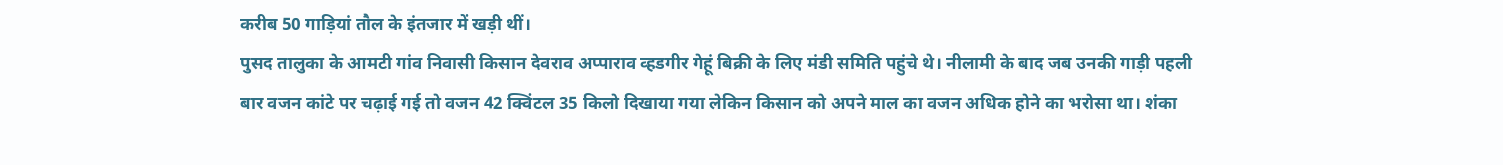करीब 50 गाड़ियां तौल के इंतजार में खड़ी थीं।
पुसद तालुका के आमटी गांव निवासी किसान देवराव अप्पाराव व्हडगीर गेहूं बिक्री के लिए मंडी समिति पहुंचे थे। नीलामी के बाद जब उनकी गाड़ी पहली बार वजन कांटे पर चढ़ाई गई तो वजन 42 क्विंटल 35 किलो दिखाया गया लेकिन किसान को अपने माल का वजन अधिक होने का भरोसा था। शंका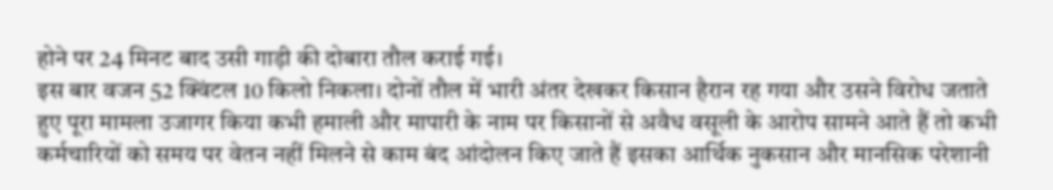होने पर 24 मिनट बाद उसी गाड़ी की दोबारा तौल कराई गई।
इस बार वजन 52 क्विंटल 10 किलो निकला। दोनों तौल में भारी अंतर देखकर किसान हैरान रह गया और उसने विरोध जताते हुए पूरा मामला उजागर किया कभी हमाली और मापारी के नाम पर किसानों से अवैध वसूली के आरोप सामने आते हैं तो कभी कर्मचारियों को समय पर वेतन नहीं मिलने से काम बंद आंदोलन किए जाते हैं इसका आर्थिक नुकसान और मानसिक परेशानी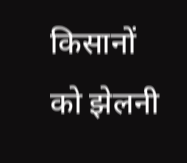किसानों को झेलनी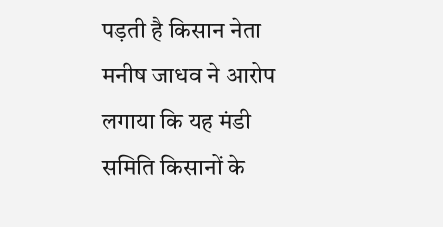पड़ती है किसान नेता मनीष जाधव ने आरोप लगाया कि यह मंडी समिति किसानों के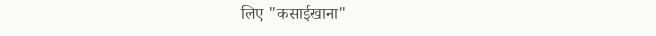लिए "कसाईखाना"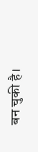बन चुकी है।